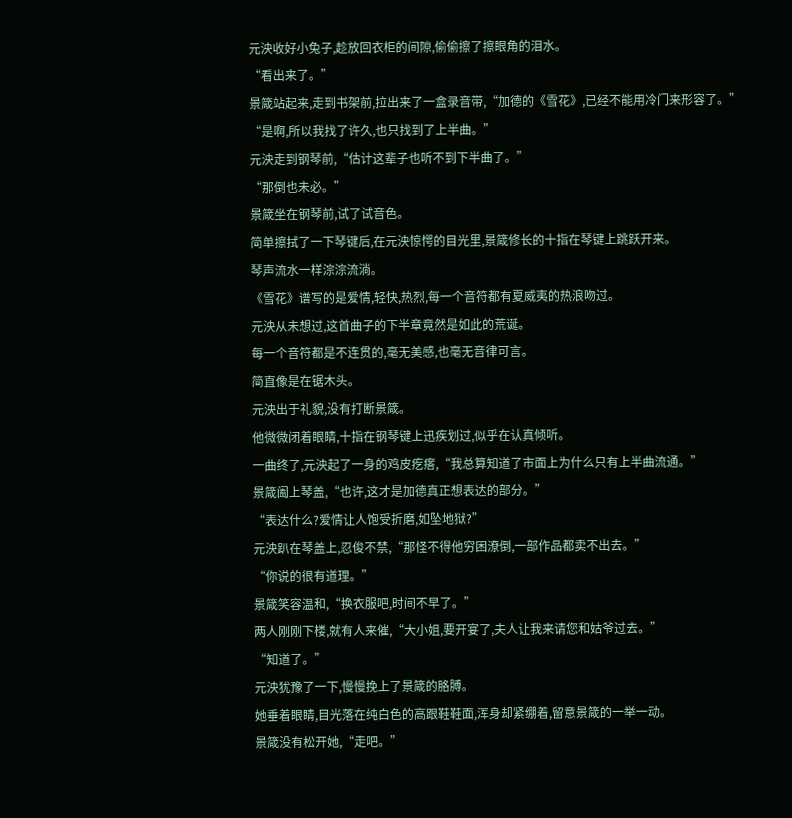元泱收好小兔子,趁放回衣柜的间隙,偷偷擦了擦眼角的泪水。
“看出来了。”
景箴站起来,走到书架前,拉出来了一盒录音带,“加德的《雪花》,已经不能用冷门来形容了。”
“是啊,所以我找了许久,也只找到了上半曲。”
元泱走到钢琴前,“估计这辈子也听不到下半曲了。”
“那倒也未必。”
景箴坐在钢琴前,试了试音色。
简单擦拭了一下琴键后,在元泱惊愕的目光里,景箴修长的十指在琴键上跳跃开来。
琴声流水一样淙淙流淌。
《雪花》谱写的是爱情,轻快,热烈,每一个音符都有夏威夷的热浪吻过。
元泱从未想过,这首曲子的下半章竟然是如此的荒诞。
每一个音符都是不连贯的,毫无美感,也毫无音律可言。
简直像是在锯木头。
元泱出于礼貌,没有打断景箴。
他微微闭着眼睛,十指在钢琴键上迅疾划过,似乎在认真倾听。
一曲终了,元泱起了一身的鸡皮疙瘩,“我总算知道了市面上为什么只有上半曲流通。”
景箴阖上琴盖,“也许,这才是加德真正想表达的部分。”
“表达什么?爱情让人饱受折磨,如坠地狱?”
元泱趴在琴盖上,忍俊不禁,“那怪不得他穷困潦倒,一部作品都卖不出去。”
“你说的很有道理。”
景箴笑容温和,“换衣服吧,时间不早了。”
两人刚刚下楼,就有人来催,“大小姐,要开宴了,夫人让我来请您和姑爷过去。”
“知道了。”
元泱犹豫了一下,慢慢挽上了景箴的胳膊。
她垂着眼睛,目光落在纯白色的高跟鞋鞋面,浑身却紧绷着,留意景箴的一举一动。
景箴没有松开她,“走吧。”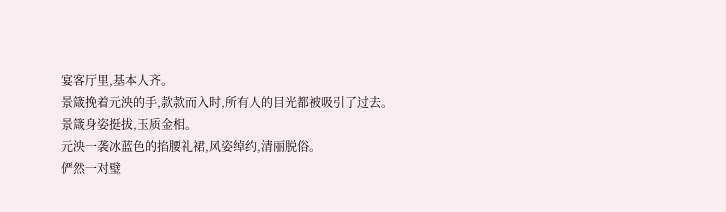宴客厅里,基本人齐。
景箴挽着元泱的手,款款而入时,所有人的目光都被吸引了过去。
景箴身姿挺拔,玉质金相。
元泱一袭冰蓝色的掐腰礼裙,风姿绰约,清丽脱俗。
俨然一对璧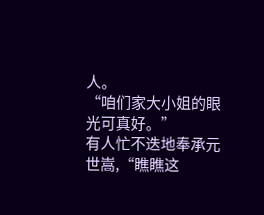人。
“咱们家大小姐的眼光可真好。”
有人忙不迭地奉承元世嵩,“瞧瞧这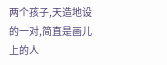两个孩子,天造地设的一对,简直是画儿上的人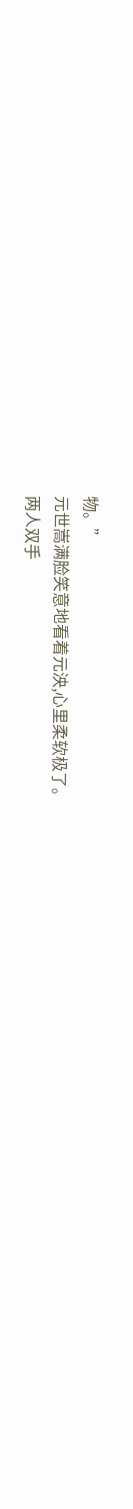物。”
元世嵩满脸笑意地看着元泱,心里柔软极了。
两人双手